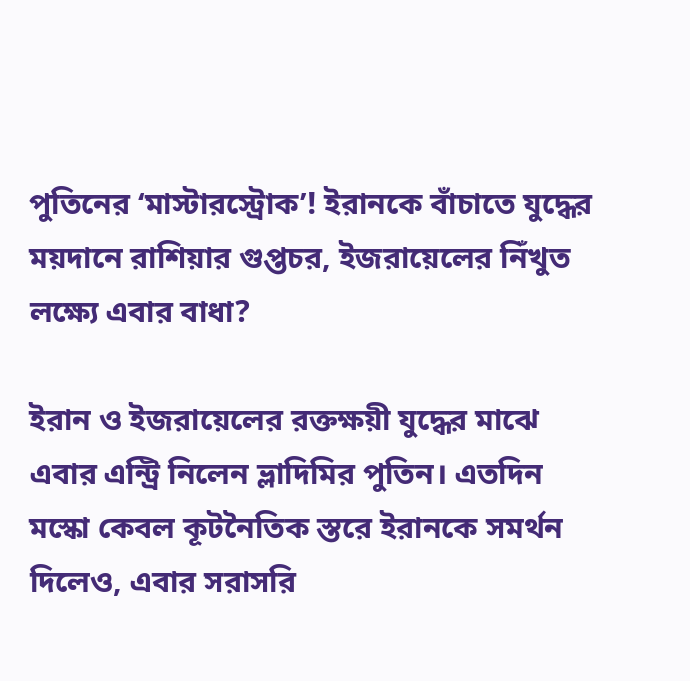পুতিনের ‘মাস্টারস্ট্রোক’! ইরানকে বাঁচাতে যুদ্ধের ময়দানে রাশিয়ার গুপ্তচর, ইজরায়েলের নিঁখুত লক্ষ্যে এবার বাধা?

ইরান ও ইজরায়েলের রক্তক্ষয়ী যুদ্ধের মাঝে এবার এন্ট্রি নিলেন ভ্লাদিমির পুতিন। এতদিন মস্কো কেবল কূটনৈতিক স্তরে ইরানকে সমর্থন দিলেও, এবার সরাসরি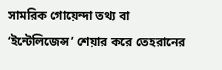সামরিক গোয়েন্দা তথ্য বা ‘ইন্টেলিজেন্স’ শেয়ার করে তেহরানের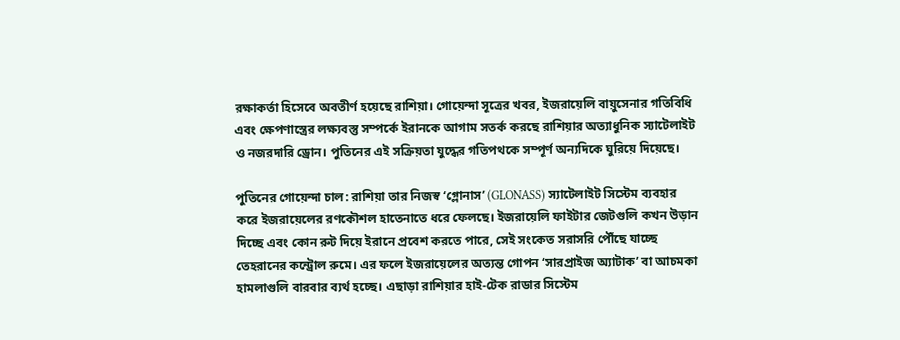রক্ষাকর্তা হিসেবে অবতীর্ণ হয়েছে রাশিয়া। গোয়েন্দা সূত্রের খবর, ইজরায়েলি বায়ুসেনার গতিবিধি এবং ক্ষেপণাস্ত্রের লক্ষ্যবস্তু সম্পর্কে ইরানকে আগাম সতর্ক করছে রাশিয়ার অত্যাধুনিক স্যাটেলাইট ও নজরদারি ড্রোন। পুতিনের এই সক্রিয়তা যুদ্ধের গতিপথকে সম্পূর্ণ অন্যদিকে ঘুরিয়ে দিয়েছে।

পুতিনের গোয়েন্দা চাল: রাশিয়া তার নিজস্ব ‘গ্লোনাস’ (GLONASS) স্যাটেলাইট সিস্টেম ব্যবহার করে ইজরায়েলের রণকৌশল হাতেনাতে ধরে ফেলছে। ইজরায়েলি ফাইটার জেটগুলি কখন উড়ান দিচ্ছে এবং কোন রুট দিয়ে ইরানে প্রবেশ করতে পারে, সেই সংকেত সরাসরি পৌঁছে যাচ্ছে তেহরানের কন্ট্রোল রুমে। এর ফলে ইজরায়েলের অত্যন্ত গোপন ‘সারপ্রাইজ অ্যাটাক’ বা আচমকা হামলাগুলি বারবার ব্যর্থ হচ্ছে। এছাড়া রাশিয়ার হাই-টেক রাডার সিস্টেম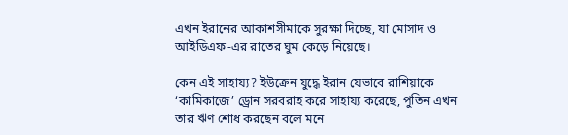এখন ইরানের আকাশসীমাকে সুরক্ষা দিচ্ছে, যা মোসাদ ও আইডিএফ-এর রাতের ঘুম কেড়ে নিয়েছে।

কেন এই সাহায্য? ইউক্রেন যুদ্ধে ইরান যেভাবে রাশিয়াকে ‘কামিকাজে’ ড্রোন সরবরাহ করে সাহায্য করেছে, পুতিন এখন তার ঋণ শোধ করছেন বলে মনে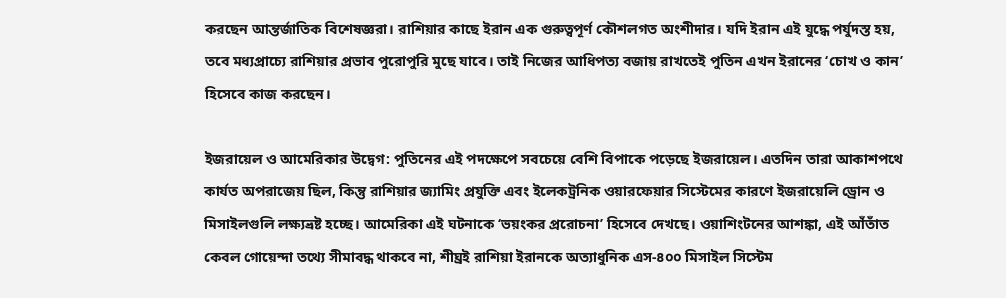করছেন আন্তর্জাতিক বিশেষজ্ঞরা। রাশিয়ার কাছে ইরান এক গুরুত্বপূর্ণ কৌশলগত অংশীদার। যদি ইরান এই যুদ্ধে পর্যুদস্ত হয়, তবে মধ্যপ্রাচ্যে রাশিয়ার প্রভাব পুরোপুরি মুছে যাবে। তাই নিজের আধিপত্য বজায় রাখতেই পুতিন এখন ইরানের ‘চোখ ও কান’ হিসেবে কাজ করছেন।

ইজরায়েল ও আমেরিকার উদ্বেগ: পুতিনের এই পদক্ষেপে সবচেয়ে বেশি বিপাকে পড়েছে ইজরায়েল। এতদিন তারা আকাশপথে কার্যত অপরাজেয় ছিল, কিন্তু রাশিয়ার জ্যামিং প্রযুক্তি এবং ইলেকট্রনিক ওয়ারফেয়ার সিস্টেমের কারণে ইজরায়েলি ড্রোন ও মিসাইলগুলি লক্ষ্যভ্রষ্ট হচ্ছে। আমেরিকা এই ঘটনাকে ‘ভয়ংকর প্ররোচনা’ হিসেবে দেখছে। ওয়াশিংটনের আশঙ্কা, এই আঁতাঁত কেবল গোয়েন্দা তথ্যে সীমাবদ্ধ থাকবে না, শীঘ্রই রাশিয়া ইরানকে অত্যাধুনিক এস-৪০০ মিসাইল সিস্টেম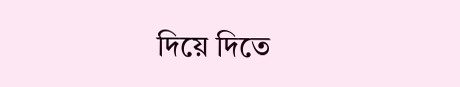দিয়ে দিতে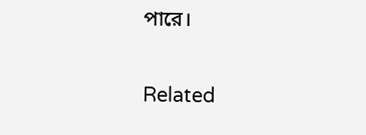পারে।

Related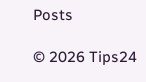Posts

© 2026 Tips24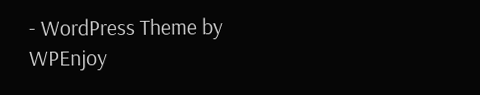- WordPress Theme by WPEnjoy